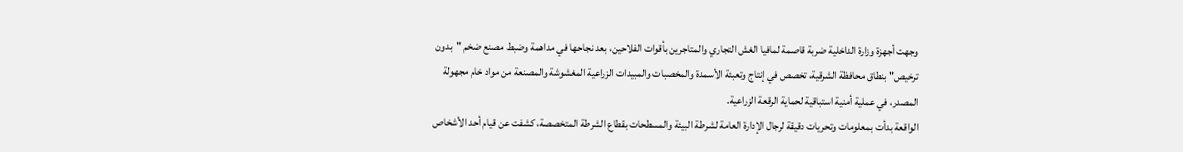وجهت أجهزة وزارة الداخلية ضربة قاصمة لمافيا الغش التجاري والمتاجرين بأقوات الفلاحين، بعد نجاحها في مداهمة وضبط مصنع ضخم "بدون ترخيص" بنطاق محافظة الشرقية، تخصص في إنتاج وتعبئة الأسمدة والمخصبات والمبيدات الزراعية المغشوشة والمصنعة من مواد خام مجهولة المصدر، في عملية أمنية استباقية لحماية الرقعة الزراعية.
الواقعة بدأت بمعلومات وتحريات دقيقة لرجال الإدارة العامة لشرطة البيئة والمسطحات بقطاع الشرطة المتخصصة، كشفت عن قيام أحد الأشخاص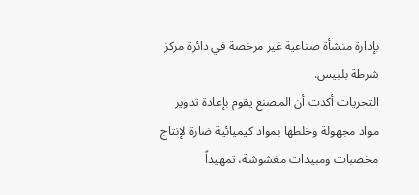بإدارة منشأة صناعية غير مرخصة في دائرة مركز شرطة بلبيس.
التحريات أكدت أن المصنع يقوم بإعادة تدوير مواد مجهولة وخلطها بمواد كيميائية ضارة لإنتاج مخصبات ومبيدات مغشوشة، تمهيداً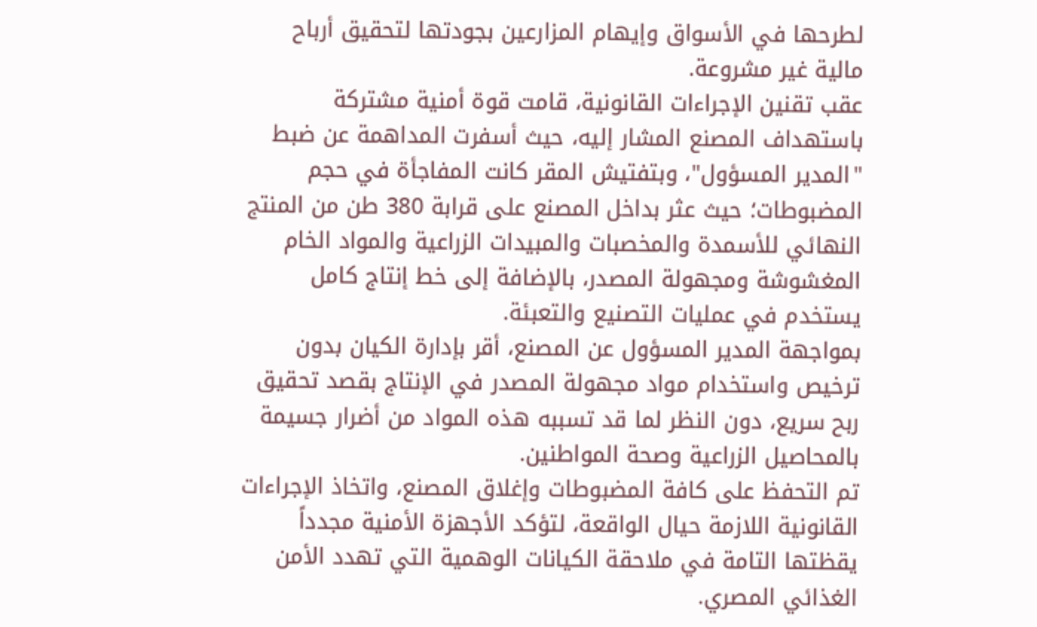لطرحها في الأسواق وإيهام المزارعين بجودتها لتحقيق أرباح مالية غير مشروعة.
عقب تقنين الإجراءات القانونية، قامت قوة أمنية مشتركة باستهداف المصنع المشار إليه، حيث أسفرت المداهمة عن ضبط "المدير المسؤول"، وبتفتيش المقر كانت المفاجأة في حجم المضبوطات؛ حيث عثر بداخل المصنع على قرابة 380 طن من المنتج النهائي للأسمدة والمخصبات والمبيدات الزراعية والمواد الخام المغشوشة ومجهولة المصدر، بالإضافة إلى خط إنتاج كامل يستخدم في عمليات التصنيع والتعبئة.
بمواجهة المدير المسؤول عن المصنع، أقر بإدارة الكيان بدون ترخيص واستخدام مواد مجهولة المصدر في الإنتاج بقصد تحقيق ربح سريع، دون النظر لما قد تسببه هذه المواد من أضرار جسيمة بالمحاصيل الزراعية وصحة المواطنين.
تم التحفظ على كافة المضبوطات وإغلاق المصنع، واتخاذ الإجراءات القانونية اللازمة حيال الواقعة، لتؤكد الأجهزة الأمنية مجدداً يقظتها التامة في ملاحقة الكيانات الوهمية التي تهدد الأمن الغذائي المصري.